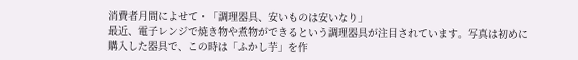消費者月間によせて・「調理器具、安いものは安いなり」
最近、電子レンジで焼き物や煮物ができるという調理器具が注目されています。写真は初めに購入した器具で、この時は「ふかし芋」を作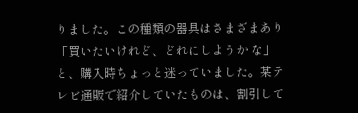りました。この種類の器具はさまざまあり「買いたいけれど、どれにしようか な」と、購入時ちょっと迷っていました。某テレビ通販で紹介していたものは、割引して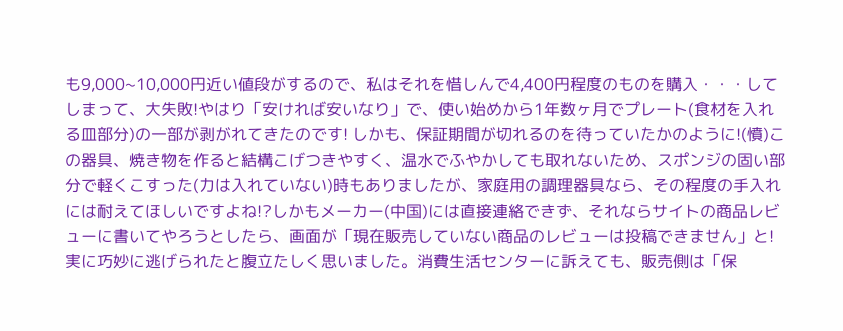も9,000~10,000円近い値段がするので、私はそれを惜しんで4,400円程度のものを購入・・・してしまって、大失敗!やはり「安ければ安いなり」で、使い始めから1年数ヶ月でプレート(食材を入れる皿部分)の一部が剥がれてきたのです! しかも、保証期間が切れるのを待っていたかのように!(憤)この器具、焼き物を作ると結構こげつきやすく、温水でふやかしても取れないため、スポンジの固い部分で軽くこすった(力は入れていない)時もありましたが、家庭用の調理器具なら、その程度の手入れには耐えてほしいですよね!?しかもメーカー(中国)には直接連絡できず、それならサイトの商品レビューに書いてやろうとしたら、画面が「現在販売していない商品のレビューは投稿できません」と! 実に巧妙に逃げられたと腹立たしく思いました。消費生活センターに訴えても、販売側は「保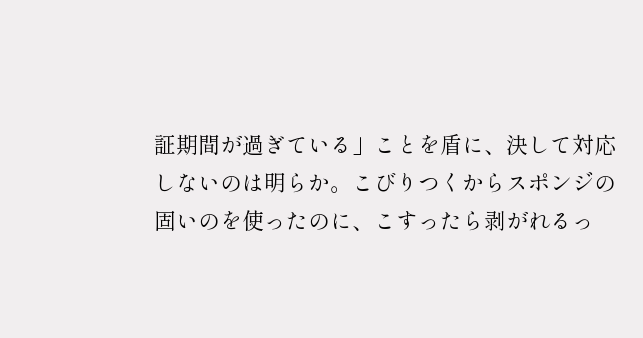証期間が過ぎている」ことを盾に、決して対応しないのは明らか。こびりつくからスポンジの固いのを使ったのに、こすったら剥がれるっ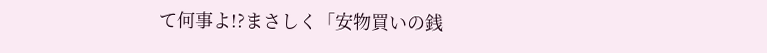て何事よ!?まさしく「安物買いの銭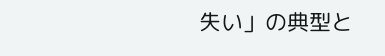失い」の典型と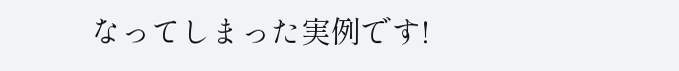なってしまった実例です!